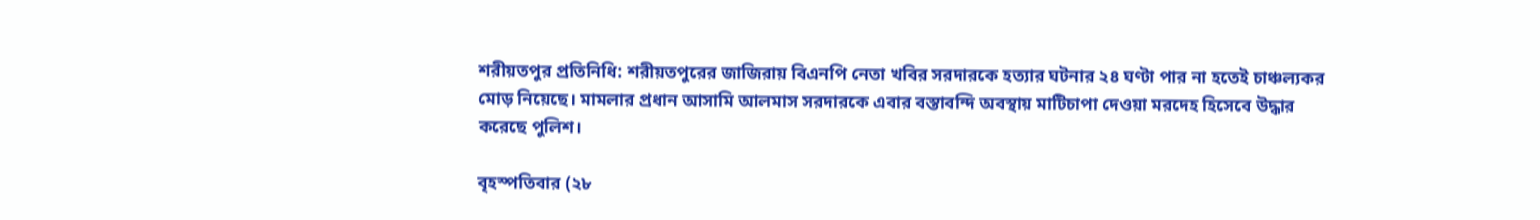শরীয়তপুর প্রতিনিধি: শরীয়তপুরের জাজিরায় বিএনপি নেতা খবির সরদারকে হত্যার ঘটনার ২৪ ঘণ্টা পার না হতেই চাঞ্চল্যকর মোড় নিয়েছে। মামলার প্রধান আসামি আলমাস সরদারকে এবার বস্তাবন্দি অবস্থায় মাটিচাপা দেওয়া মরদেহ হিসেবে উদ্ধার করেছে পুলিশ।

বৃহস্পতিবার (২৮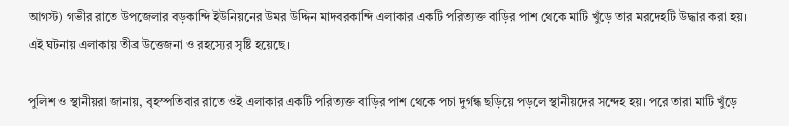আগস্ট) গভীর রাতে উপজেলার বড়কান্দি ইউনিয়নের উমর উদ্দিন মাদবরকান্দি এলাকার একটি পরিত্যক্ত বাড়ির পাশ থেকে মাটি খুঁড়ে তার মরদেহটি উদ্ধার করা হয়। এই ঘটনায় এলাকায় তীব্র উত্তেজনা ও রহস্যের সৃষ্টি হয়েছে।

পুলিশ ও স্থানীয়রা জানায়, বৃহস্পতিবার রাতে ওই এলাকার একটি পরিত্যক্ত বাড়ির পাশ থেকে পচা দুর্গন্ধ ছড়িয়ে পড়লে স্থানীয়দের সন্দেহ হয়। পরে তারা মাটি খুঁড়ে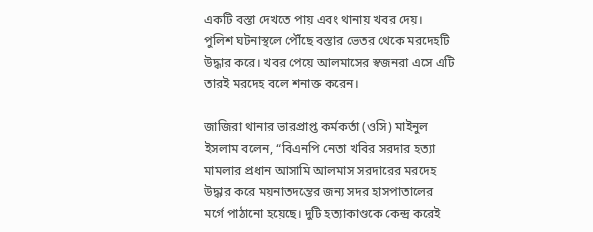একটি বস্তা দেখতে পায় এবং থানায় খবর দেয়। পুলিশ ঘটনাস্থলে পৌঁছে বস্তার ভেতর থেকে মরদেহটি উদ্ধার করে। খবর পেয়ে আলমাসের স্বজনরা এসে এটি তারই মরদেহ বলে শনাক্ত করেন।

জাজিরা থানার ভারপ্রাপ্ত কর্মকর্তা (ওসি) মাইনুল ইসলাম বলেন, “বিএনপি নেতা খবির সরদার হত্যা মামলার প্রধান আসামি আলমাস সরদারের মরদেহ উদ্ধার করে ময়নাতদন্তের জন্য সদর হাসপাতালের মর্গে পাঠানো হয়েছে। দুটি হত্যাকাণ্ডকে কেন্দ্র করেই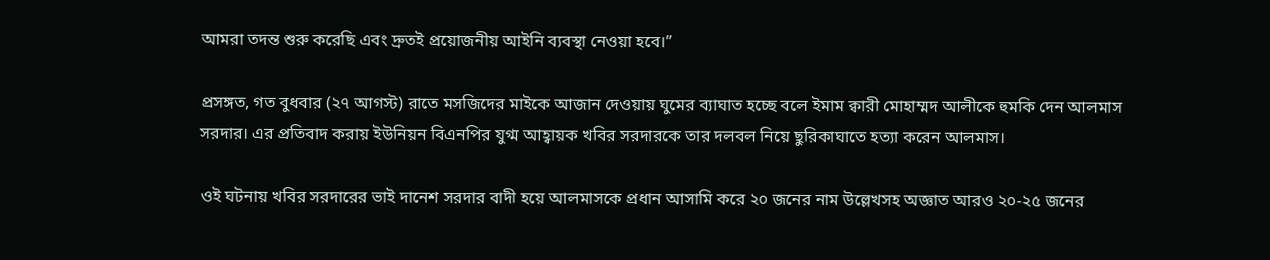আমরা তদন্ত শুরু করেছি এবং দ্রুতই প্রয়োজনীয় আইনি ব্যবস্থা নেওয়া হবে।”

প্রসঙ্গত, গত বুধবার (২৭ আগস্ট) রাতে মসজিদের মাইকে আজান দেওয়ায় ঘুমের ব্যাঘাত হচ্ছে বলে ইমাম ক্বারী মোহাম্মদ আলীকে হুমকি দেন আলমাস সরদার। এর প্রতিবাদ করায় ইউনিয়ন বিএনপির যুগ্ম আহ্বায়ক খবির সরদারকে তার দলবল নিয়ে ছুরিকাঘাতে হত্যা করেন আলমাস।

ওই ঘটনায় খবির সরদারের ভাই দানেশ সরদার বাদী হয়ে আলমাসকে প্রধান আসামি করে ২০ জনের নাম উল্লেখসহ অজ্ঞাত আরও ২০-২৫ জনের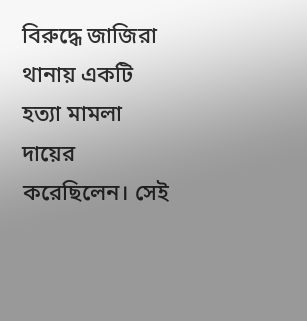বিরুদ্ধে জাজিরা থানায় একটি হত্যা মামলা দায়ের করেছিলেন। সেই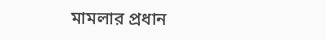মামলার প্রধান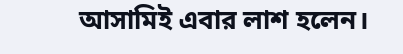আসামিই এবার লাশ হলেন।